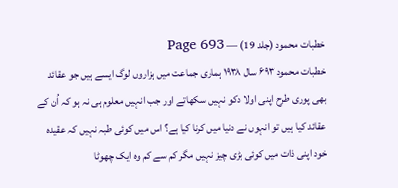خطبات محمود (جلد 19) — Page 693
خطبات محمود ۶۹۳ سال ۱۹۳۸ ہماری جماعت میں ہزاروں لوگ ایسے ہیں جو عقائد بھی پوری طرح اپنی اولا دکو نہیں سکھاتے اور جب انہیں معلوم ہی نہ ہو کہ اُن کے عقائد کیا ہیں تو انہوں نے دنیا میں کرنا کیا ہے؟ اس میں کوئی طبہ نہیں کہ عقیدہ خود اپنی ذات میں کوئی بڑی چیز نہیں مگر کم سے کم وہ ایک چھوٹا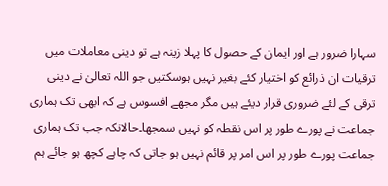سہارا ضرور ہے اور ایمان کے حصول کا پہلا زینہ ہے تو دینی معاملات میں ترقیات ان ذرائع کو اختیار کئے بغیر نہیں ہوسکتیں جو اللہ تعالیٰ نے دینی ترقی کے لئے ضروری قرار دیئے ہیں مگر مجھے افسوس ہے کہ ابھی تک ہماری جماعت نے پورے طور پر اس نقطہ کو نہیں سمجھا۔حالانکہ جب تک ہماری جماعت پورے طور پر اس امر پر قائم نہیں ہو جاتی کہ چاہے کچھ ہو جائے ہم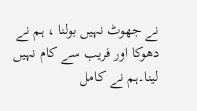نے جھوٹ نہیں بولنا ، ہم نے دھوکا اور فریب سے کام نہیں لینا۔ہم نے کامل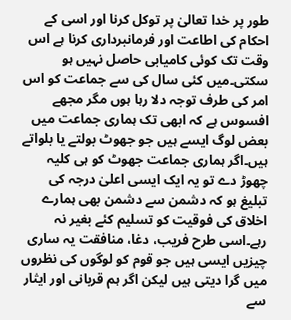طور پر خدا تعالیٰ پر توکل کرنا اور اسی کے احکام کی اطاعت اور فرمانبرداری کرنا ہے اس وقت تک کوئی کامیابی حاصل نہیں ہو سکتی۔میں کئی سال کی سے جماعت کو اس امر کی طرف توجہ دلا رہا ہوں مگر مجھے افسوس ہے کہ ابھی تک ہماری جماعت میں بعض لوگ ایسے ہیں جو جھوٹ بولتے یا بلواتے ہیں۔اگر ہماری جماعت جھوٹ کو ہی کلیہ چھوڑ دے تو یہ ایک ایسی اعلیٰ درجہ کی تبلیغ ہو کہ دشمن سے دشمن بھی ہمارے اخلاق کی فوقیت کو تسلیم کئے بغیر نہ رہے۔اسی طرح فریب، دغا، منافقت یہ ساری چیزیں ایسی ہیں جو قوم کو لوگوں کی نظروں میں گرا دیتی ہیں لیکن اگر ہم قربانی اور ایثار سے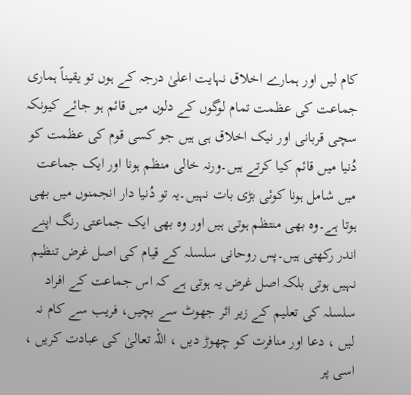کام لیں اور ہمارے اخلاق نہایت اعلیٰ درجہ کے ہوں تو یقیناً ہماری جماعت کی عظمت تمام لوگوں کے دلوں میں قائم ہو جائے کیونکہ سچی قربانی اور نیک اخلاق ہی ہیں جو کسی قوم کی عظمت کو دُنیا میں قائم کیا کرتے ہیں۔ورنہ خالی منظم ہونا اور ایک جماعت میں شامل ہونا کوئی بڑی بات نہیں۔یہ تو دُنیا دار انجمنوں میں بھی ہوتا ہے۔وہ بھی منتظم ہوتی ہیں اور وہ بھی ایک جماعتی رنگ اپنے اندر رکھتی ہیں۔پس روحانی سلسلہ کے قیام کی اصل غرض تنظیم نہیں ہوتی بلکہ اصل غرض یہ ہوتی ہے کہ اس جماعت کے افراد سلسلہ کی تعلیم کے زیر اثر جھوٹ سے بچیں، فریب سے کام نہ لیں ، دعا اور منافرت کو چھوڑ دیں ، اللہ تعالیٰ کی عبادت کریں ، اسی پر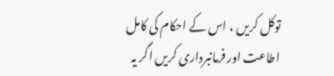توکل کریں ، اس کے احکام کی کامل اطاعت اور فرمانبرداری کریں اگر یہ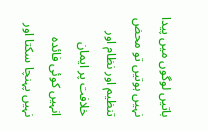باتیں لوگوں میں پیدا نہیں ہوتیں تو محض تنظیم اور نظام اور خلافت پر ایمان انہیں کوئی فائدہ نہیں پہنچا سکتا اور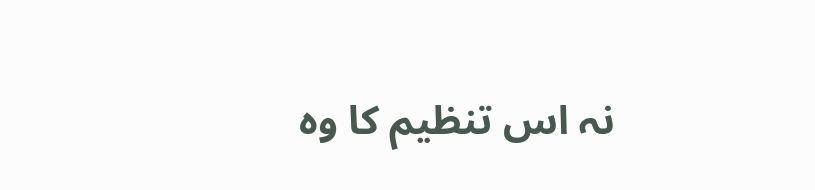نہ اس تنظیم کا وہ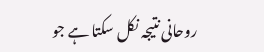روحانی نتیجہ نکل سکتا ہے جو